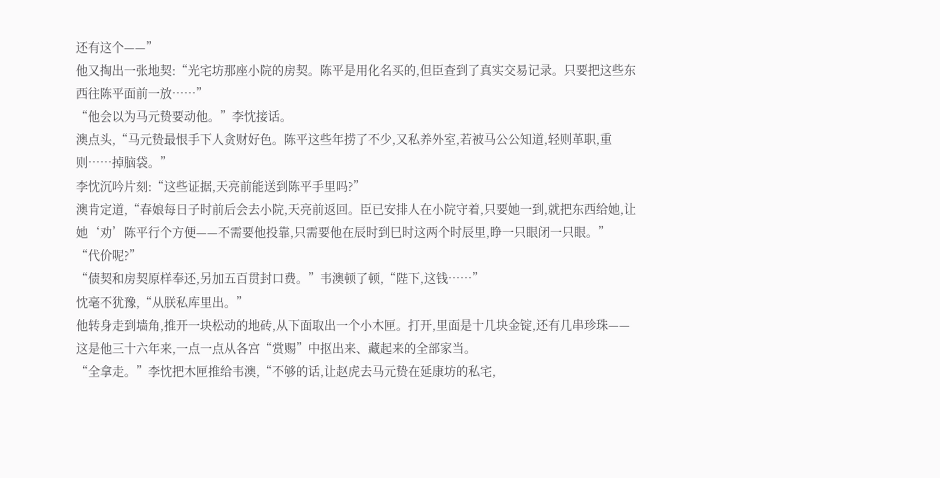还有这个——”
他又掏出一张地契:“光宅坊那座小院的房契。陈平是用化名买的,但臣查到了真实交易记录。只要把这些东西往陈平面前一放……”
“他会以为马元贽要动他。”李忱接话。
澳点头,“马元贽最恨手下人贪财好色。陈平这些年捞了不少,又私养外室,若被马公公知道,轻则革职,重则……掉脑袋。”
李忱沉吟片刻:“这些证据,天亮前能送到陈平手里吗?”
澳肯定道,“春娘每日子时前后会去小院,天亮前返回。臣已安排人在小院守着,只要她一到,就把东西给她,让她‘劝’陈平行个方便——不需要他投靠,只需要他在辰时到巳时这两个时辰里,睁一只眼闭一只眼。”
“代价呢?”
“债契和房契原样奉还,另加五百贯封口费。”韦澳顿了顿,“陛下,这钱……”
忱毫不犹豫,“从朕私库里出。”
他转身走到墙角,推开一块松动的地砖,从下面取出一个小木匣。打开,里面是十几块金锭,还有几串珍珠——这是他三十六年来,一点一点从各宫“赏赐”中抠出来、藏起来的全部家当。
“全拿走。”李忱把木匣推给韦澳,“不够的话,让赵虎去马元贽在延康坊的私宅,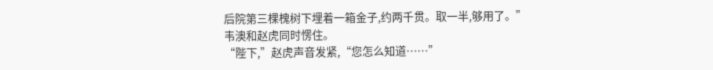后院第三棵槐树下埋着一箱金子,约两千贯。取一半,够用了。”
韦澳和赵虎同时愣住。
“陛下,”赵虎声音发紧,“您怎么知道……”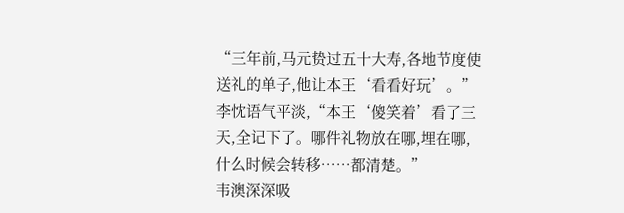“三年前,马元贽过五十大寿,各地节度使送礼的单子,他让本王‘看看好玩’。”李忱语气平淡,“本王‘傻笑着’看了三天,全记下了。哪件礼物放在哪,埋在哪,什么时候会转移……都清楚。”
韦澳深深吸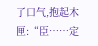了口气,抱起木匣:“臣……定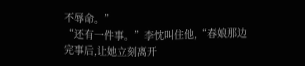不辱命。”
“还有一件事。”李忱叫住他,“春娘那边完事后,让她立刻离开